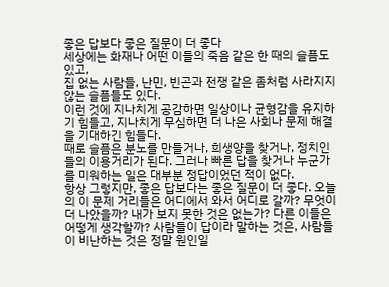좋은 답보다 좋은 질문이 더 좋다
세상에는 화재나 어떤 이들의 죽음 같은 한 때의 슬픔도 있고,
집 없는 사람들, 난민, 빈곤과 전쟁 같은 좀처럼 사라지지 않는 슬픔들도 있다.
이런 것에 지나치게 공감하면 일상이나 균형감을 유지하기 힘들고, 지나치게 무심하면 더 나은 사회나 문제 해결을 기대하긴 힘들다.
때로 슬픔은 분노를 만들거나, 희생양을 찾거나, 정치인들의 이용거리가 된다. 그러나 빠른 답을 찾거나 누군가를 미워하는 일은 대부분 정답이었던 적이 없다.
항상 그렇지만, 좋은 답보다는 좋은 질문이 더 좋다. 오늘의 이 문제 거리들은 어디에서 와서 어디로 갈까? 무엇이 더 나았을까? 내가 보지 못한 것은 없는가? 다른 이들은 어떻게 생각할까? 사람들이 답이라 말하는 것은, 사람들이 비난하는 것은 정말 원인일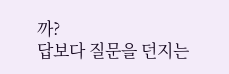까?
답보다 질문을 던지는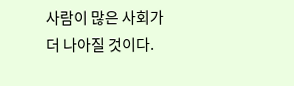사람이 많은 사회가 더 나아질 것이다.